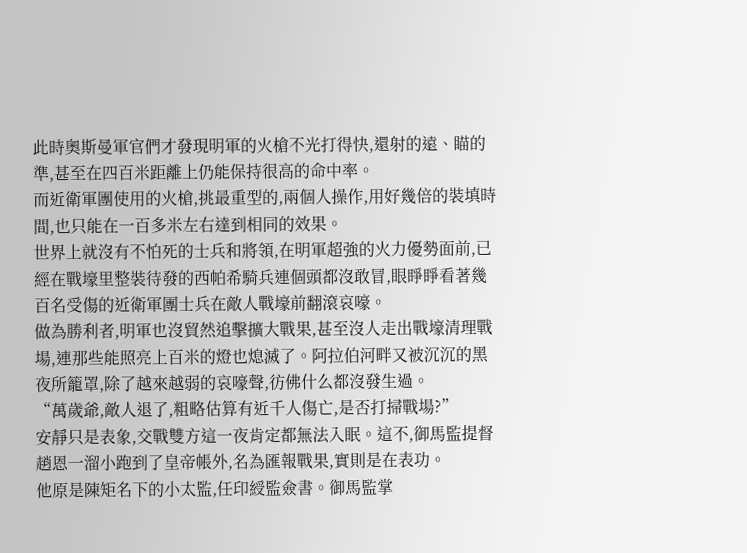此時奧斯曼軍官們才發現明軍的火槍不光打得快,還射的遠、瞄的準,甚至在四百米距離上仍能保持很高的命中率。
而近衛軍團使用的火槍,挑最重型的,兩個人操作,用好幾倍的裝填時間,也只能在一百多米左右達到相同的效果。
世界上就沒有不怕死的士兵和將領,在明軍超強的火力優勢面前,已經在戰壕里整裝待發的西帕希騎兵連個頭都沒敢冒,眼睜睜看著幾百名受傷的近衛軍團士兵在敵人戰壕前翻滾哀嚎。
做為勝利者,明軍也沒貿然追擊擴大戰果,甚至沒人走出戰壕清理戰場,連那些能照亮上百米的燈也熄滅了。阿拉伯河畔又被沉沉的黑夜所籠罩,除了越來越弱的哀嚎聲,彷佛什么都沒發生過。
“萬歲爺,敵人退了,粗略估算有近千人傷亡,是否打掃戰場?”
安靜只是表象,交戰雙方這一夜肯定都無法入眠。這不,御馬監提督趙恩一溜小跑到了皇帝帳外,名為匯報戰果,實則是在表功。
他原是陳矩名下的小太監,任印綬監僉書。御馬監掌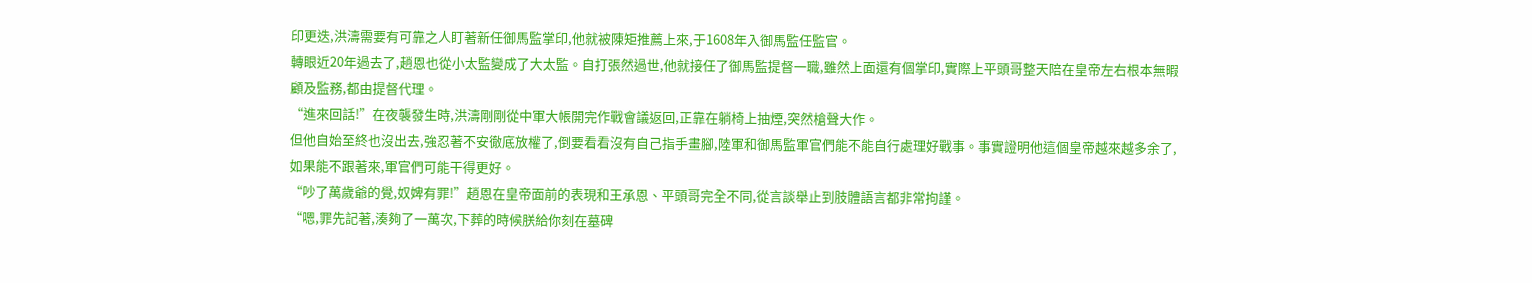印更迭,洪濤需要有可靠之人盯著新任御馬監掌印,他就被陳矩推薦上來,于1608年入御馬監任監官。
轉眼近20年過去了,趙恩也從小太監變成了大太監。自打張然過世,他就接任了御馬監提督一職,雖然上面還有個掌印,實際上平頭哥整天陪在皇帝左右根本無暇顧及監務,都由提督代理。
“進來回話!”在夜襲發生時,洪濤剛剛從中軍大帳開完作戰會議返回,正靠在躺椅上抽煙,突然槍聲大作。
但他自始至終也沒出去,強忍著不安徹底放權了,倒要看看沒有自己指手畫腳,陸軍和御馬監軍官們能不能自行處理好戰事。事實證明他這個皇帝越來越多余了,如果能不跟著來,軍官們可能干得更好。
“吵了萬歲爺的覺,奴婢有罪!”趙恩在皇帝面前的表現和王承恩、平頭哥完全不同,從言談舉止到肢體語言都非常拘謹。
“嗯,罪先記著,湊夠了一萬次,下葬的時候朕給你刻在墓碑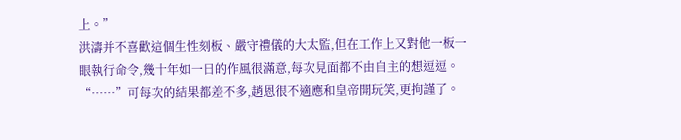上。”
洪濤并不喜歡這個生性刻板、嚴守禮儀的大太監,但在工作上又對他一板一眼執行命令,幾十年如一日的作風很滿意,每次見面都不由自主的想逗逗。
“……”可每次的結果都差不多,趙恩很不適應和皇帝開玩笑,更拘謹了。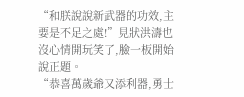“和朕說說新武器的功效,主要是不足之處!”見狀洪濤也沒心情開玩笑了,臉一板開始說正題。
“恭喜萬歲爺又添利器,勇士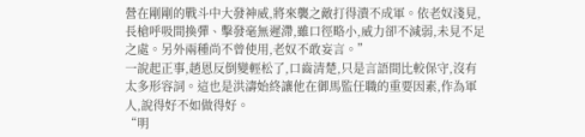營在剛剛的戰斗中大發神威,將來襲之敵打得潰不成軍。依老奴淺見,長槍呼吸間換彈、擊發毫無遲滯,雖口徑略小,威力卻不減弱,未見不足之處。另外兩種尚不曾使用,老奴不敢妄言。”
一說起正事,趙恩反倒變輕松了,口齒清楚,只是言語間比較保守,沒有太多形容詞。這也是洪濤始終讓他在御馬監任職的重要因素,作為軍人,說得好不如做得好。
“明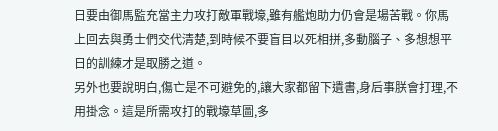日要由御馬監充當主力攻打敵軍戰壕,雖有艦炮助力仍會是場苦戰。你馬上回去與勇士們交代清楚,到時候不要盲目以死相拼,多動腦子、多想想平日的訓練才是取勝之道。
另外也要說明白,傷亡是不可避免的,讓大家都留下遺書,身后事朕會打理,不用掛念。這是所需攻打的戰壕草圖,多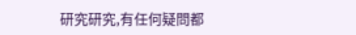研究研究,有任何疑問都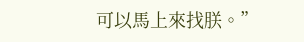可以馬上來找朕。”